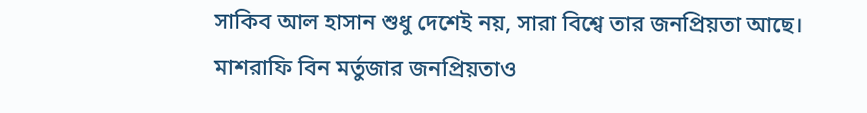সাকিব আল হাসান শুধু দেশেই নয়, সারা বিশ্বে তার জনপ্রিয়তা আছে। মাশরাফি বিন মর্তুজার জনপ্রিয়তাও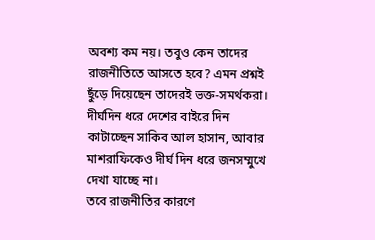অবশ্য কম নয়। তবুও কেন তাদের রাজনীতিতে আসতে হবে? এমন প্রশ্নই ছুঁড়ে দিয়েছেন তাদেরই ভক্ত-সমর্থকরা। দীর্ঘদিন ধরে দেশের বাইরে দিন কাটাচ্ছেন সাকিব আল হাসান, আবার মাশরাফিকেও দীর্ঘ দিন ধরে জনসম্মুখে দেখা যাচ্ছে না।
তবে রাজনীতির কারণে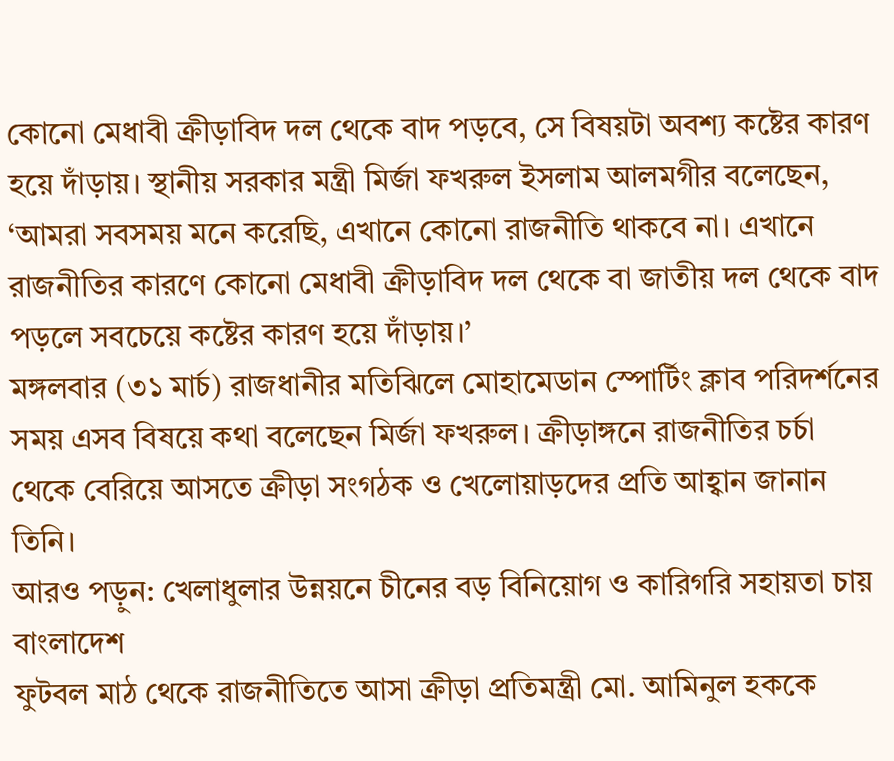কোনো মেধাবী ক্রীড়াবিদ দল থেকে বাদ পড়বে, সে বিষয়টা অবশ্য কষ্টের কারণ হয়ে দাঁড়ায়। স্থানীয় সরকার মন্ত্রী মির্জা ফখরুল ইসলাম আলমগীর বলেছেন, ‘আমরা সবসময় মনে করেছি, এখানে কোনো রাজনীতি থাকবে না। এখানে রাজনীতির কারণে কোনো মেধাবী ক্রীড়াবিদ দল থেকে বা জাতীয় দল থেকে বাদ পড়লে সবচেয়ে কষ্টের কারণ হয়ে দাঁড়ায়।’
মঙ্গলবার (৩১ মার্চ) রাজধানীর মতিঝিলে মোহামেডান স্পোর্টিং ক্লাব পরিদর্শনের সময় এসব বিষয়ে কথা বলেছেন মির্জা ফখরুল। ক্রীড়াঙ্গনে রাজনীতির চর্চা থেকে বেরিয়ে আসতে ক্রীড়া সংগঠক ও খেলোয়াড়দের প্রতি আহ্বান জানান তিনি।
আরও পড়ুন: খেলাধুলার উন্নয়নে চীনের বড় বিনিয়োগ ও কারিগরি সহায়তা চায় বাংলাদেশ
ফুটবল মাঠ থেকে রাজনীতিতে আসা ক্রীড়া প্রতিমন্ত্রী মো. আমিনুল হককে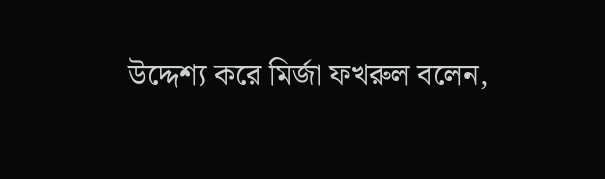উদ্দেশ্য করে মির্জা ফখরুল বলেন,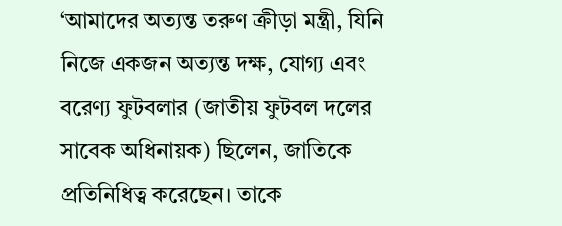‘আমাদের অত্যন্ত তরুণ ক্রীড়া মন্ত্রী, যিনি নিজে একজন অত্যন্ত দক্ষ, যোগ্য এবং বরেণ্য ফুটবলার (জাতীয় ফুটবল দলের সাবেক অধিনায়ক) ছিলেন, জাতিকে প্রতিনিধিত্ব করেছেন। তাকে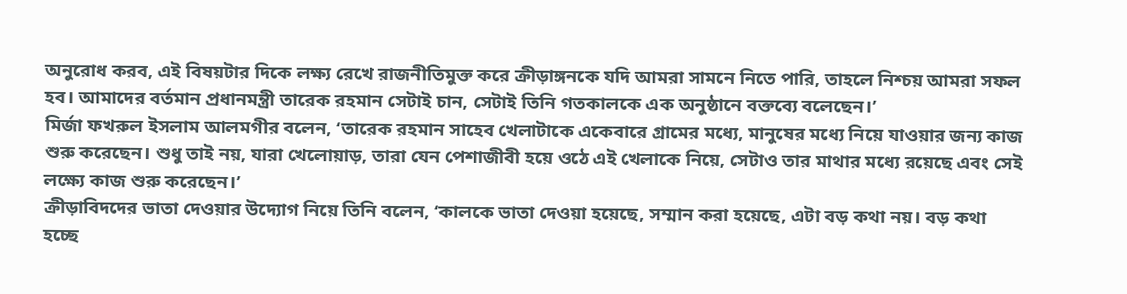অনুরোধ করব, এই বিষয়টার দিকে লক্ষ্য রেখে রাজনীতিমুক্ত করে ক্রীড়াঙ্গনকে যদি আমরা সামনে নিতে পারি, তাহলে নিশ্চয় আমরা সফল হব। আমাদের বর্তমান প্রধানমন্ত্রী তারেক রহমান সেটাই চান, সেটাই তিনি গতকালকে এক অনুষ্ঠানে বক্তব্যে বলেছেন।’
মির্জা ফখরুল ইসলাম আলমগীর বলেন, ‘তারেক রহমান সাহেব খেলাটাকে একেবারে গ্রামের মধ্যে, মানুষের মধ্যে নিয়ে যাওয়ার জন্য কাজ শুরু করেছেন। শুধু তাই নয়, যারা খেলোয়াড়, তারা যেন পেশাজীবী হয়ে ওঠে এই খেলাকে নিয়ে, সেটাও তার মাথার মধ্যে রয়েছে এবং সেই লক্ষ্যে কাজ শুরু করেছেন।’
ক্রীড়াবিদদের ভাতা দেওয়ার উদ্যোগ নিয়ে তিনি বলেন, ‘কালকে ভাতা দেওয়া হয়েছে, সম্মান করা হয়েছে, এটা বড় কথা নয়। বড় কথা হচ্ছে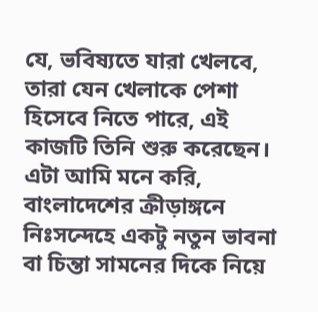যে, ভবিষ্যতে যারা খেলবে, তারা যেন খেলাকে পেশা হিসেবে নিতে পারে, এই কাজটি তিনি শুরু করেছেন। এটা আমি মনে করি, বাংলাদেশের ক্রীড়াঙ্গনে নিঃসন্দেহে একটু নতুন ভাবনা বা চিন্তা সামনের দিকে নিয়ে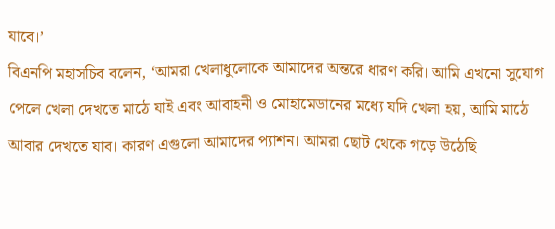যাবে।’
বিএনপি মহাসচিব বলেন, ‘আমরা খেলাধুলোকে আমাদের অন্তরে ধারণ করি। আমি এখনো সুযোগ পেলে খেলা দেখতে মাঠে যাই এবং আবাহনী ও মোহামেডানের মধ্যে যদি খেলা হয়, আমি মাঠে আবার দেখতে যাব। কারণ এগুলো আমাদের প্যাশন। আমরা ছোট থেকে গড়ে উঠেছি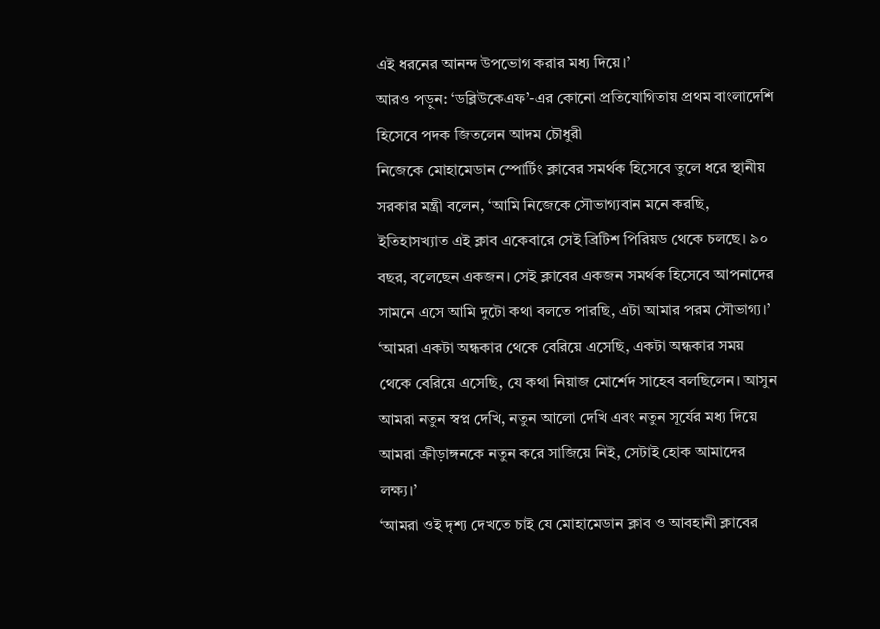এই ধরনের আনন্দ উপভোগ করার মধ্য দিয়ে।’
আরও পড়ুন: ‘ডব্লিউকেএফ’-এর কোনো প্রতিযোগিতায় প্রথম বাংলাদেশি হিসেবে পদক জিতলেন আদম চৌধুরী
নিজেকে মোহামেডান স্পোর্টিং ক্লাবের সমর্থক হিসেবে তুলে ধরে স্থানীয় সরকার মন্ত্রী বলেন, ‘আমি নিজেকে সৌভাগ্যবান মনে করছি, ইতিহাসখ্যাত এই ক্লাব একেবারে সেই ব্রিটিশ পিরিয়ড থেকে চলছে। ৯০ বছর, বলেছেন একজন। সেই ক্লাবের একজন সমর্থক হিসেবে আপনাদের সামনে এসে আমি দুটো কথা বলতে পারছি, এটা আমার পরম সৌভাগ্য।’
‘আমরা একটা অন্ধকার থেকে বেরিয়ে এসেছি, একটা অন্ধকার সময় থেকে বেরিয়ে এসেছি, যে কথা নিয়াজ মোর্শেদ সাহেব বলছিলেন। আসুন আমরা নতুন স্বপ্ন দেখি, নতুন আলো দেখি এবং নতুন সূর্যের মধ্য দিয়ে আমরা ক্রীড়াঙ্গনকে নতুন করে সাজিয়ে নিই, সেটাই হোক আমাদের লক্ষ্য।’
‘আমরা ওই দৃশ্য দেখতে চাই যে মোহামেডান ক্লাব ও আবহানী ক্লাবের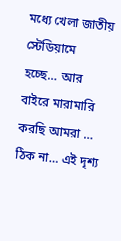মধ্যে খেলা জাতীয় স্টেডিয়ামে হচ্ছে… আর বাইরে মারামারি করছি আমরা … ঠিক না… এই দৃশ্য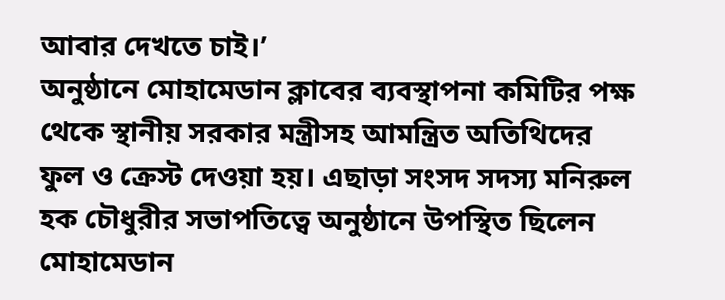আবার দেখতে চাই।’
অনুষ্ঠানে মোহামেডান ক্লাবের ব্যবস্থাপনা কমিটির পক্ষ থেকে স্থানীয় সরকার মন্ত্রীসহ আমন্ত্রিত অতিথিদের ফুল ও ক্রেস্ট দেওয়া হয়। এছাড়া সংসদ সদস্য মনিরুল হক চৌধুরীর সভাপতিত্বে অনুষ্ঠানে উপস্থিত ছিলেন মোহামেডান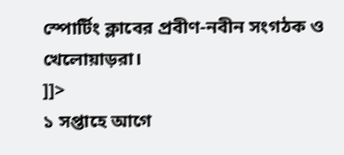স্পোর্টিং ক্লাবের প্রবীণ-নবীন সংগঠক ও খেলোয়াড়রা।
]]>
১ সপ্তাহে আগে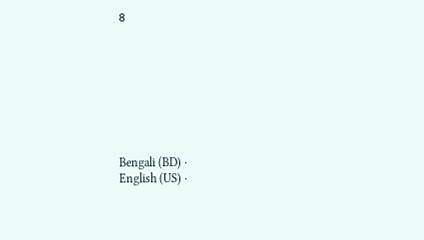৪








Bengali (BD) ·
English (US) ·